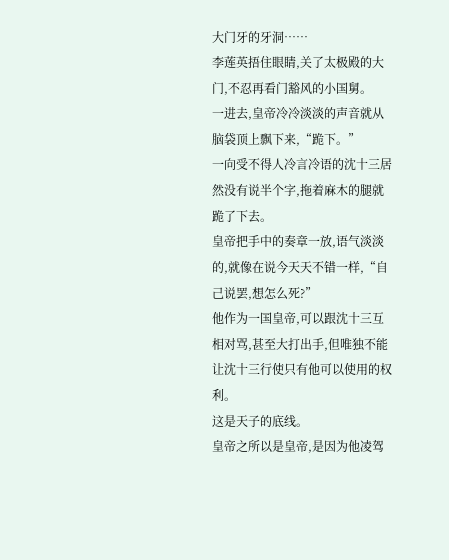大门牙的牙洞……
李莲英捂住眼睛,关了太极殿的大门,不忍再看门豁风的小国舅。
一进去,皇帝冷冷淡淡的声音就从脑袋顶上飘下来,“跪下。”
一向受不得人冷言冷语的沈十三居然没有说半个字,拖着麻木的腿就跪了下去。
皇帝把手中的奏章一放,语气淡淡的,就像在说今天天不错一样,“自己说罢,想怎么死?”
他作为一国皇帝,可以跟沈十三互相对骂,甚至大打出手,但唯独不能让沈十三行使只有他可以使用的权利。
这是天子的底线。
皇帝之所以是皇帝,是因为他凌驾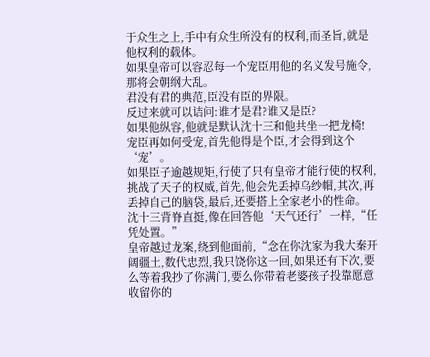于众生之上,手中有众生所没有的权利,而圣旨,就是他权利的载体。
如果皇帝可以容忍每一个宠臣用他的名义发号施令,那将会朝纲大乱。
君没有君的典范,臣没有臣的界限。
反过来就可以诘问:谁才是君?谁又是臣?
如果他纵容,他就是默认沈十三和他共坐一把龙椅!
宠臣再如何受宠,首先他得是个臣,才会得到这个‘宠’。
如果臣子逾越规矩,行使了只有皇帝才能行使的权利,挑战了天子的权威,首先,他会先丢掉乌纱帽,其次,再丢掉自己的脑袋,最后,还要搭上全家老小的性命。
沈十三背脊直挺,像在回答他‘天气还行’一样,“任凭处置。”
皇帝越过龙案,绕到他面前,“念在你沈家为我大秦开阔疆土,数代忠烈,我只饶你这一回,如果还有下次,要么等着我抄了你满门,要么你带着老婆孩子投靠愿意收留你的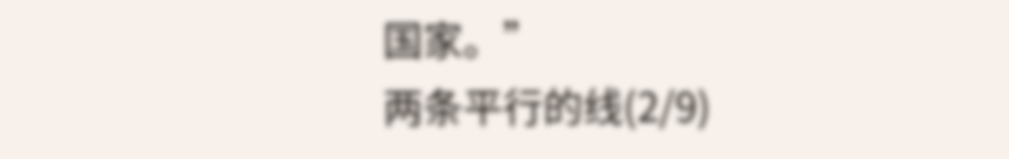国家。”
两条平行的线(2/9)